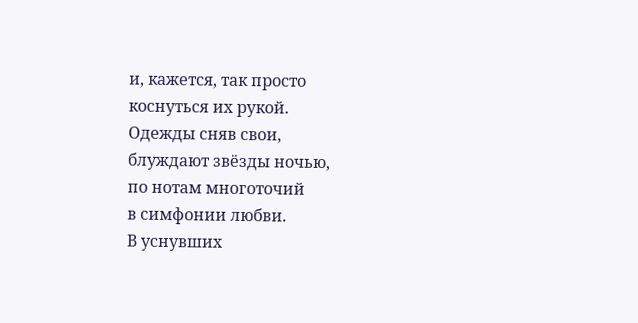и, кажется, так просто
коснуться их рукой.
Одежды сняв свои,
блуждают звёзды ночью,
по нотам многоточий
в симфонии любви.
В уснувших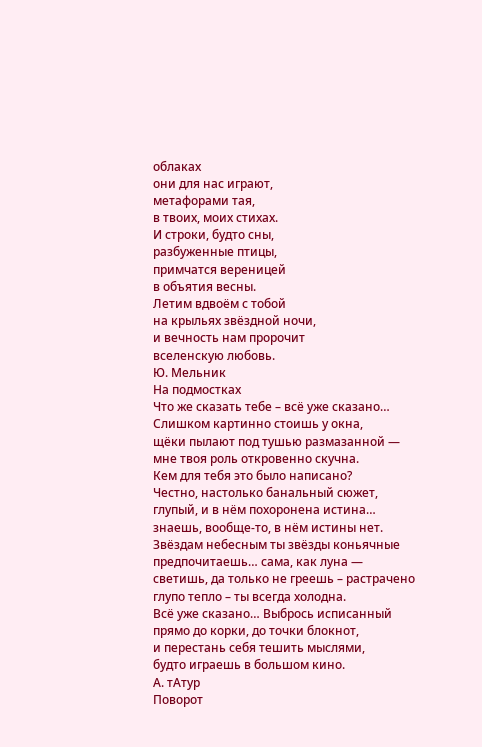облаках
они для нас играют,
метафорами тая,
в твоих, моих стихах.
И строки, будто сны,
разбуженные птицы,
примчатся вереницей
в объятия весны.
Летим вдвоём с тобой
на крыльях звёздной ночи,
и вечность нам пророчит
вселенскую любовь.
Ю. Мельник
На подмостках
Что же сказать тебе – всё уже сказано…
Слишком картинно стоишь у окна,
щёки пылают под тушью размазанной —
мне твоя роль откровенно скучна.
Кем для тебя это было написано?
Честно, настолько банальный сюжет,
глупый, и в нём похоронена истина…
знаешь, вообще-то, в нём истины нет.
Звёздам небесным ты звёзды коньячные
предпочитаешь… сама, как луна —
светишь, да только не греешь – растрачено
глупо тепло – ты всегда холодна.
Всё уже сказано… Выбрось исписанный
прямо до корки, до точки блокнот,
и перестань себя тешить мыслями,
будто играешь в большом кино.
А. тАтур
Поворот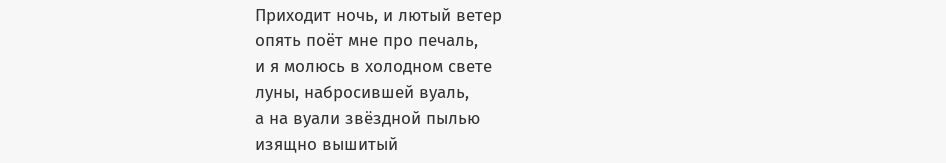Приходит ночь, и лютый ветер
опять поёт мне про печаль,
и я молюсь в холодном свете
луны, набросившей вуаль,
а на вуали звёздной пылью
изящно вышитый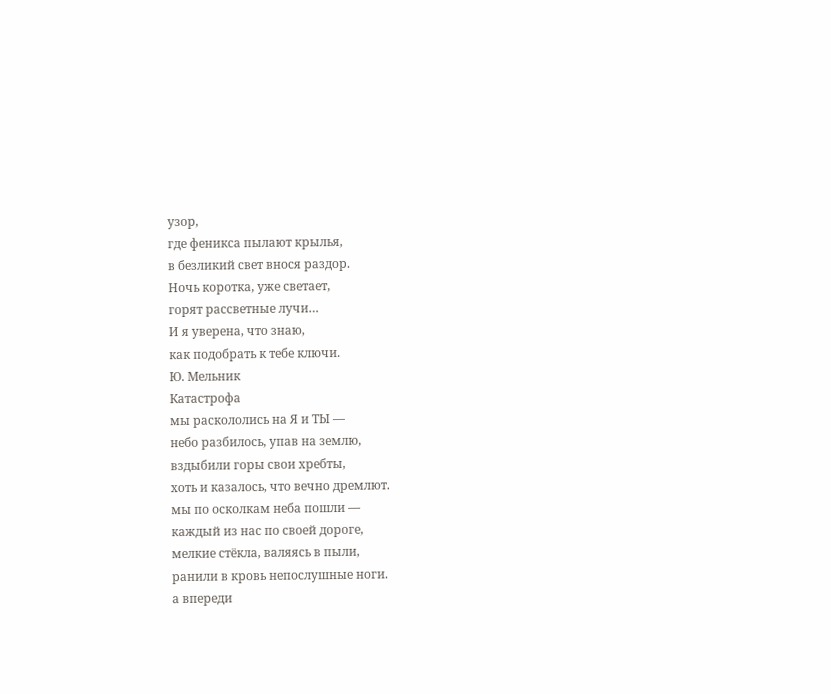узор,
где феникса пылают крылья,
в безликий свет внося раздор.
Ночь коротка, уже светает,
горят рассветные лучи…
И я уверена, что знаю,
как подобрать к тебе ключи.
Ю. Мельник
Катастрофа
мы раскололись на Я и ТЫ —
небо разбилось, упав на землю,
вздыбили горы свои хребты,
хоть и казалось, что вечно дремлют.
мы по осколкам неба пошли —
каждый из нас по своей дороге,
мелкие стёкла, валяясь в пыли,
ранили в кровь непослушные ноги.
а впереди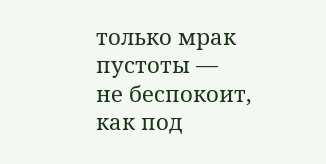только мрак пустоты —
не беспокоит, как под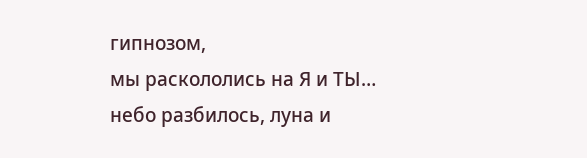гипнозом,
мы раскололись на Я и ТЫ…
небо разбилось, луна и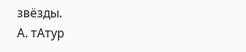звёзды.
А. тАтур